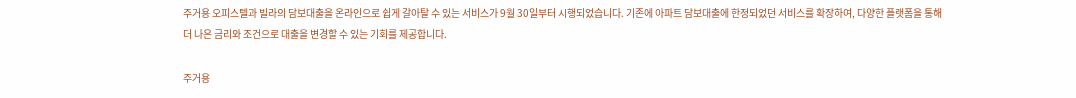주거용 오피스텔과 빌라의 담보대출을 온라인으로 쉽게 갈아탈 수 있는 서비스가 9월 30일부터 시행되었습니다. 기존에 아파트 담보대출에 한정되었던 서비스를 확장하여, 다양한 플랫폼을 통해 더 나은 금리와 조건으로 대출을 변경할 수 있는 기회를 제공합니다.

주거용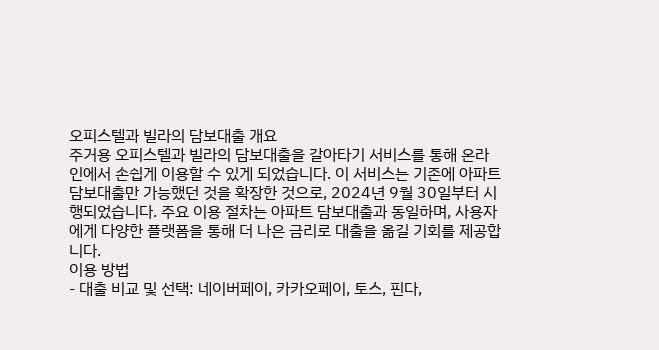오피스텔과 빌라의 담보대출 개요
주거용 오피스텔과 빌라의 담보대출을 갈아타기 서비스를 통해 온라인에서 손쉽게 이용할 수 있게 되었습니다. 이 서비스는 기존에 아파트 담보대출만 가능했던 것을 확장한 것으로, 2024년 9월 30일부터 시행되었습니다. 주요 이용 절차는 아파트 담보대출과 동일하며, 사용자에게 다양한 플랫폼을 통해 더 나은 금리로 대출을 옮길 기회를 제공합니다.
이용 방법
- 대출 비교 및 선택: 네이버페이, 카카오페이, 토스, 핀다,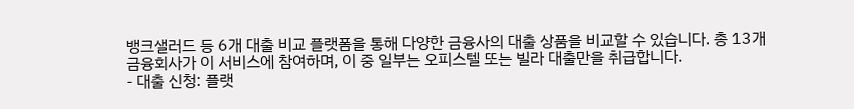뱅크샐러드 등 6개 대출 비교 플랫폼을 통해 다양한 금융사의 대출 상품을 비교할 수 있습니다. 총 13개 금융회사가 이 서비스에 참여하며, 이 중 일부는 오피스텔 또는 빌라 대출만을 취급합니다.
- 대출 신청: 플랫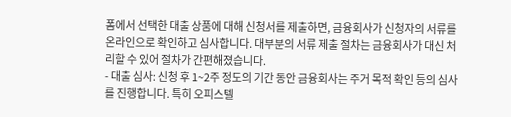폼에서 선택한 대출 상품에 대해 신청서를 제출하면, 금융회사가 신청자의 서류를 온라인으로 확인하고 심사합니다. 대부분의 서류 제출 절차는 금융회사가 대신 처리할 수 있어 절차가 간편해졌습니다.
- 대출 심사: 신청 후 1~2주 정도의 기간 동안 금융회사는 주거 목적 확인 등의 심사를 진행합니다. 특히 오피스텔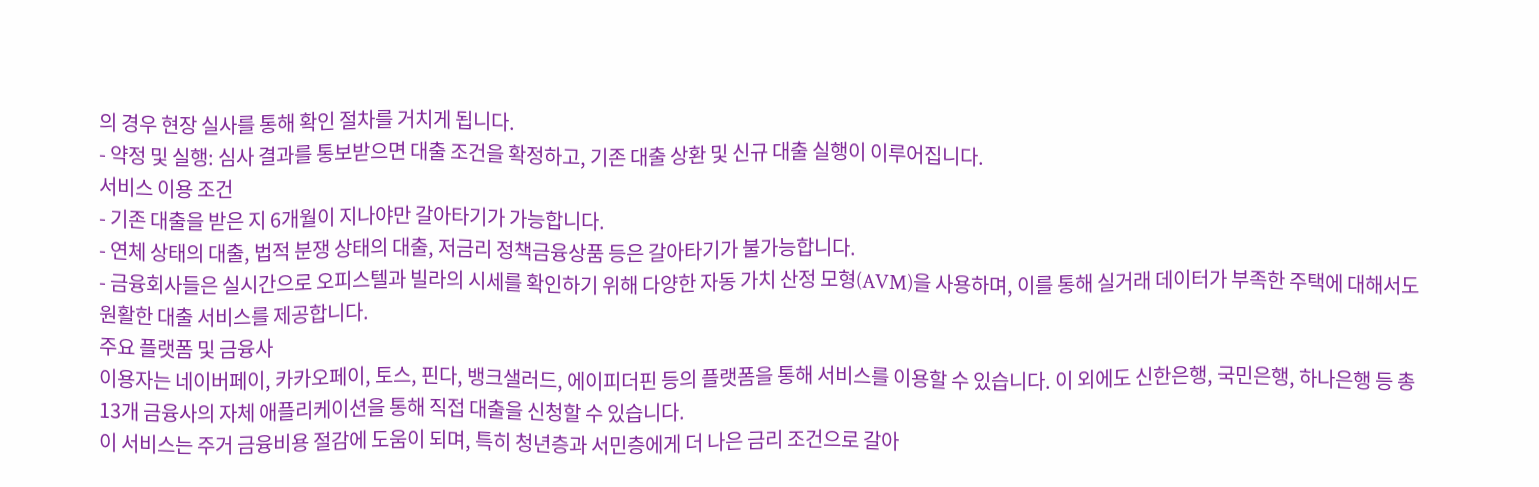의 경우 현장 실사를 통해 확인 절차를 거치게 됩니다.
- 약정 및 실행: 심사 결과를 통보받으면 대출 조건을 확정하고, 기존 대출 상환 및 신규 대출 실행이 이루어집니다.
서비스 이용 조건
- 기존 대출을 받은 지 6개월이 지나야만 갈아타기가 가능합니다.
- 연체 상태의 대출, 법적 분쟁 상태의 대출, 저금리 정책금융상품 등은 갈아타기가 불가능합니다.
- 금융회사들은 실시간으로 오피스텔과 빌라의 시세를 확인하기 위해 다양한 자동 가치 산정 모형(AVM)을 사용하며, 이를 통해 실거래 데이터가 부족한 주택에 대해서도 원활한 대출 서비스를 제공합니다.
주요 플랫폼 및 금융사
이용자는 네이버페이, 카카오페이, 토스, 핀다, 뱅크샐러드, 에이피더핀 등의 플랫폼을 통해 서비스를 이용할 수 있습니다. 이 외에도 신한은행, 국민은행, 하나은행 등 총 13개 금융사의 자체 애플리케이션을 통해 직접 대출을 신청할 수 있습니다.
이 서비스는 주거 금융비용 절감에 도움이 되며, 특히 청년층과 서민층에게 더 나은 금리 조건으로 갈아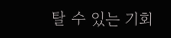탈 수 있는 기회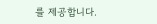를 제공합니다.